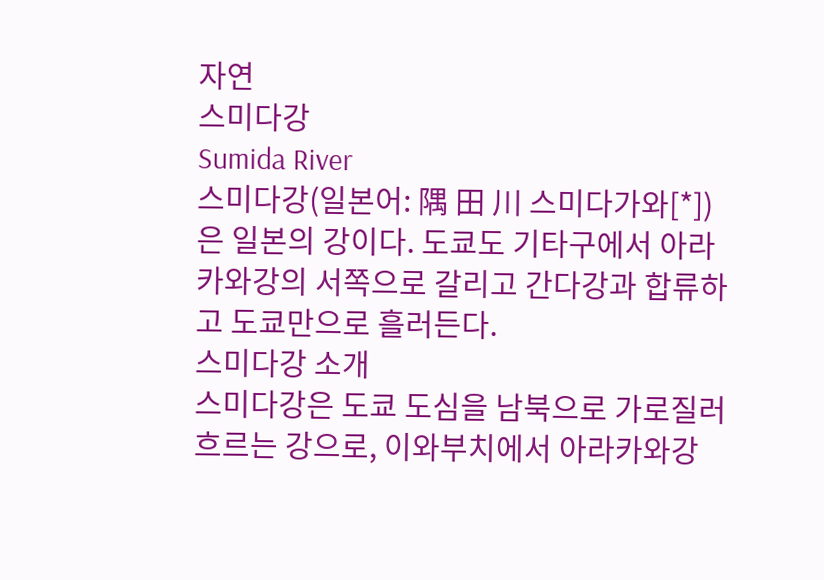자연
스미다강
Sumida River
스미다강(일본어: 隅 田 川 스미다가와[*])은 일본의 강이다. 도쿄도 기타구에서 아라카와강의 서쪽으로 갈리고 간다강과 합류하고 도쿄만으로 흘러든다.
스미다강 소개
스미다강은 도쿄 도심을 남북으로 가로질러 흐르는 강으로, 이와부치에서 아라카와강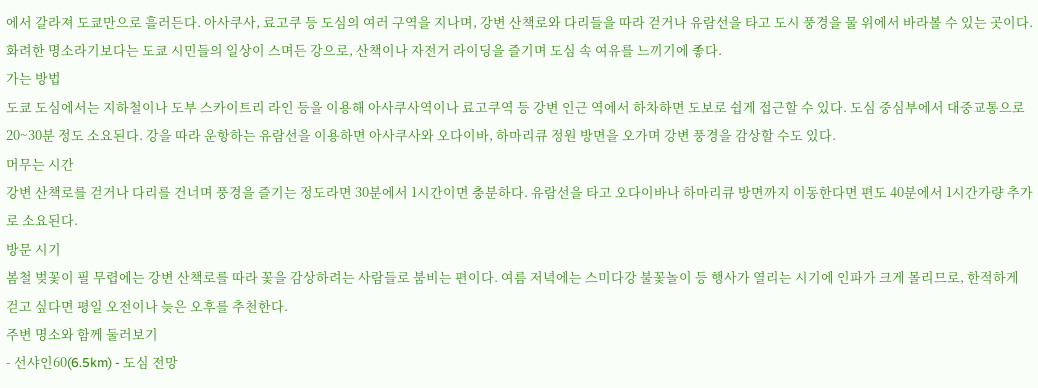에서 갈라져 도쿄만으로 흘러든다. 아사쿠사, 료고쿠 등 도심의 여러 구역을 지나며, 강변 산책로와 다리들을 따라 걷거나 유람선을 타고 도시 풍경을 물 위에서 바라볼 수 있는 곳이다. 화려한 명소라기보다는 도쿄 시민들의 일상이 스며든 강으로, 산책이나 자전거 라이딩을 즐기며 도심 속 여유를 느끼기에 좋다.
가는 방법
도쿄 도심에서는 지하철이나 도부 스카이트리 라인 등을 이용해 아사쿠사역이나 료고쿠역 등 강변 인근 역에서 하차하면 도보로 쉽게 접근할 수 있다. 도심 중심부에서 대중교통으로 20~30분 정도 소요된다. 강을 따라 운항하는 유람선을 이용하면 아사쿠사와 오다이바, 하마리큐 정원 방면을 오가며 강변 풍경을 감상할 수도 있다.
머무는 시간
강변 산책로를 걷거나 다리를 건너며 풍경을 즐기는 정도라면 30분에서 1시간이면 충분하다. 유람선을 타고 오다이바나 하마리큐 방면까지 이동한다면 편도 40분에서 1시간가량 추가로 소요된다.
방문 시기
봄철 벚꽃이 필 무렵에는 강변 산책로를 따라 꽃을 감상하려는 사람들로 붐비는 편이다. 여름 저녁에는 스미다강 불꽃놀이 등 행사가 열리는 시기에 인파가 크게 몰리므로, 한적하게 걷고 싶다면 평일 오전이나 늦은 오후를 추천한다.
주변 명소와 함께 둘러보기
- 선샤인60(6.5km) - 도심 전망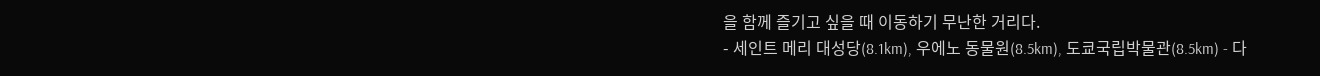을 함께 즐기고 싶을 때 이동하기 무난한 거리다.
- 세인트 메리 대성당(8.1km), 우에노 동물원(8.5km), 도쿄국립박물관(8.5km) - 다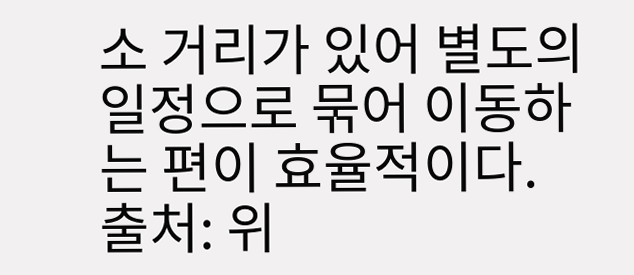소 거리가 있어 별도의 일정으로 묶어 이동하는 편이 효율적이다.
출처: 위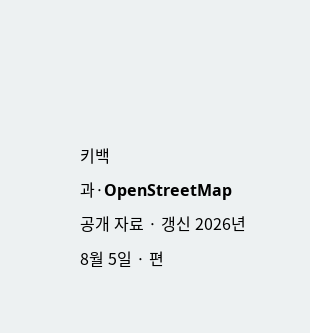키백과·OpenStreetMap 공개 자료 · 갱신 2026년 8월 5일 · 편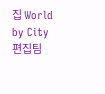집 World by City 편집팀